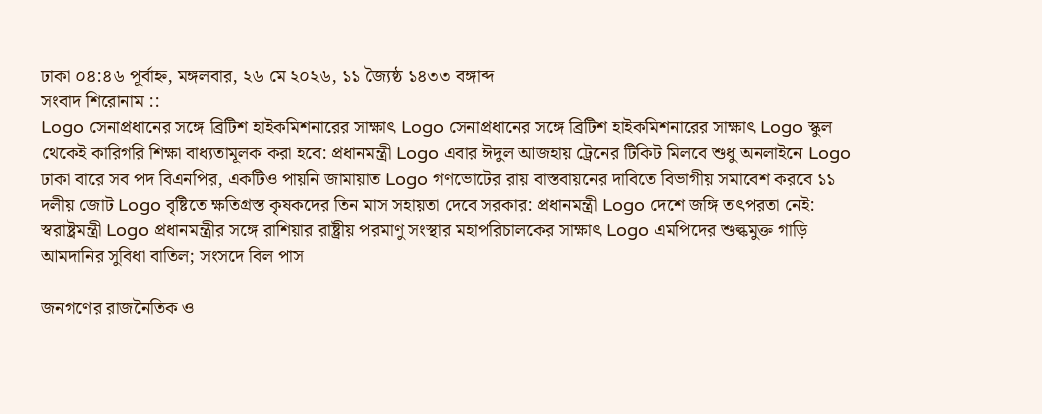ঢাকা ০৪:৪৬ পূর্বাহ্ন, মঙ্গলবার, ২৬ মে ২০২৬, ১১ জ্যৈষ্ঠ ১৪৩৩ বঙ্গাব্দ
সংবাদ শিরোনাম ::
Logo সেনাপ্রধানের সঙ্গে ব্রিটিশ হাইকমিশনারের সাক্ষাৎ Logo সেনাপ্রধানের সঙ্গে ব্রিটিশ হাইকমিশনারের সাক্ষাৎ Logo স্কুল থেকেই কারিগরি শিক্ষা বাধ্যতামূলক করা হবে: প্রধানমন্ত্রী Logo এবার ঈদুল আজহায় ট্রেনের টিকিট মিলবে শুধু অনলাইনে Logo ঢাকা বারে সব পদ বিএনপির, একটিও পায়নি জামায়াত Logo গণভোটের রায় বাস্তবায়নের দাবিতে বিভাগীয় সমাবেশ করবে ১১ দলীয় জোট Logo বৃষ্টিতে ক্ষতিগ্রস্ত কৃষকদের তিন মাস সহায়তা দেবে সরকার: প্রধানমন্ত্রী Logo দেশে জঙ্গি তৎপরতা নেই: স্বরাষ্ট্রমন্ত্রী Logo প্রধানমন্ত্রীর সঙ্গে রাশিয়ার রাষ্ট্রীয় পরমাণু সংস্থার মহাপরিচালকের সাক্ষাৎ Logo এমপিদের শুল্কমুক্ত গাড়ি আমদানির সুবিধা বাতিল; সংসদে বিল পাস

জনগণের রাজনৈতিক ও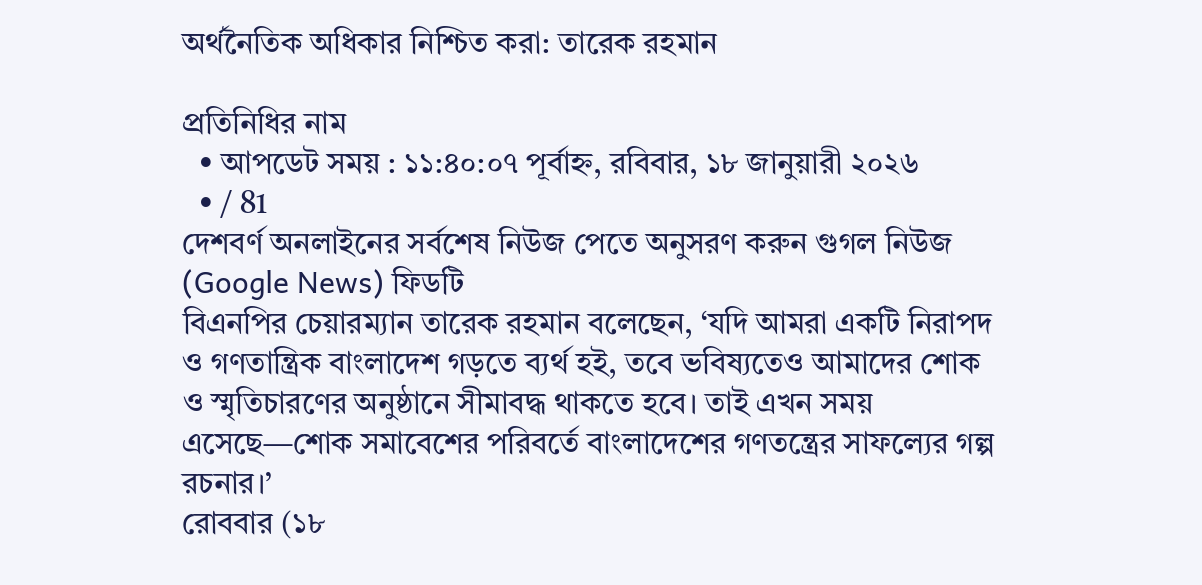অর্থনৈতিক অধিকার নিশ্চিত করা: তারেক রহমান

প্রতিনিধির নাম
  • আপডেট সময় : ১১:৪০:০৭ পূর্বাহ্ন, রবিবার, ১৮ জানুয়ারী ২০২৬
  • / 81
দেশবর্ণ অনলাইনের সর্বশেষ নিউজ পেতে অনুসরণ করুন গুগল নিউজ (Google News) ফিডটি
বিএনপির চেয়ারম্যান তারেক রহমান বলেছেন, ‘যদি আমরা একটি নিরাপদ ও গণতান্ত্রিক বাংলাদেশ গড়তে ব্যর্থ হই, তবে ভবিষ্যতেও আমাদের শোক ও স্মৃতিচারণের অনুষ্ঠানে সীমাবদ্ধ থাকতে হবে। তাই এখন সময় এসেছে—শোক সমাবেশের পরিবর্তে বাংলাদেশের গণতন্ত্রের সাফল্যের গল্প রচনার।’
রোববার (১৮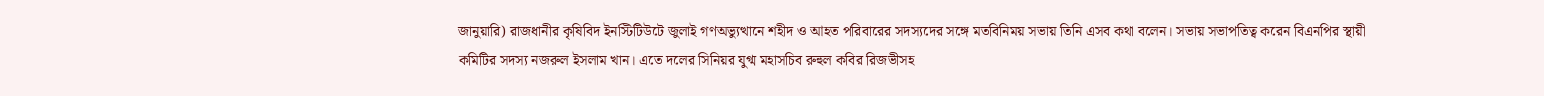জানুয়ারি) রাজধানীর কৃষিবিদ ইনস্টিটিউটে জুলাই গণঅভ্যুত্থানে শহীদ ও আহত পরিবারের সদস্যদের সঙ্গে মতবিনিময় সভায় তিনি এসব কথা বলেন। সভায় সভাপতিত্ব করেন বিএনপির স্থায়ী কমিটির সদস্য নজরুল ইসলাম খান। এতে দলের সিনিয়র যুগ্ম মহাসচিব রুহুল কবির রিজভীসহ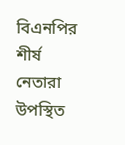বিএনপির শীর্ষ নেতারা উপস্থিত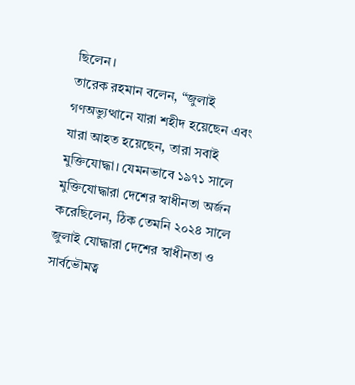ছিলেন।
তারেক রহমান বলেন, “জুলাই গণঅভ্যুত্থানে যারা শহীদ হয়েছেন এবং যারা আহত হয়েছেন, তারা সবাই মুক্তিযোদ্ধা। যেমনভাবে ১৯৭১ সালে মুক্তিযোদ্ধারা দেশের স্বাধীনতা অর্জন করেছিলেন, ঠিক তেমনি ২০২৪ সালে জুলাই যোদ্ধারা দেশের স্বাধীনতা ও সার্বভৌমত্ব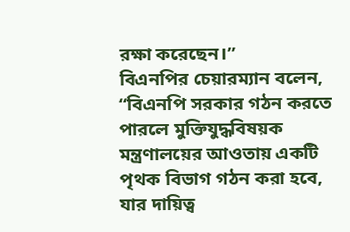রক্ষা করেছেন।”
বিএনপির চেয়ারম্যান বলেন, “বিএনপি সরকার গঠন করতে পারলে মুক্তিযুদ্ধবিষয়ক মন্ত্রণালয়ের আওতায় একটি পৃথক বিভাগ গঠন করা হবে, যার দায়িত্ব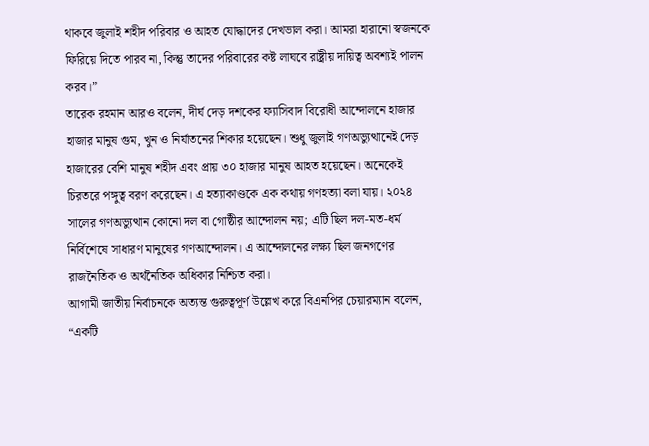থাকবে জুলাই শহীদ পরিবার ও আহত যোদ্ধাদের দেখভাল করা। আমরা হারানো স্বজনকে ফিরিয়ে দিতে পারব না, কিন্তু তাদের পরিবারের কষ্ট লাঘবে রাষ্ট্রীয় দায়িত্ব অবশ্যই পালন করব।”
তারেক রহমান আরও বলেন, দীর্ঘ দেড় দশকের ফ্যাসিবাদ বিরোধী আন্দোলনে হাজার হাজার মানুষ গুম, খুন ও নির্যাতনের শিকার হয়েছেন। শুধু জুলাই গণঅভ্যুত্থানেই দেড় হাজারের বেশি মানুষ শহীদ এবং প্রায় ৩০ হাজার মানুষ আহত হয়েছেন। অনেকেই চিরতরে পঙ্গুত্ব বরণ করেছেন। এ হত্যাকাণ্ডকে এক কথায় গণহত্যা বলা যায়। ২০২৪ সালের গণঅভ্যুত্থান কোনো দল বা গোষ্ঠীর আন্দোলন নয়; এটি ছিল দল-মত-ধর্ম নির্বিশেষে সাধারণ মানুষের গণআন্দোলন। এ আন্দোলনের লক্ষ্য ছিল জনগণের রাজনৈতিক ও অর্থনৈতিক অধিকার নিশ্চিত করা।
আগামী জাতীয় নির্বাচনকে অত্যন্ত গুরুত্বপূর্ণ উল্লেখ করে বিএনপির চেয়ারম্যান বলেন, “একটি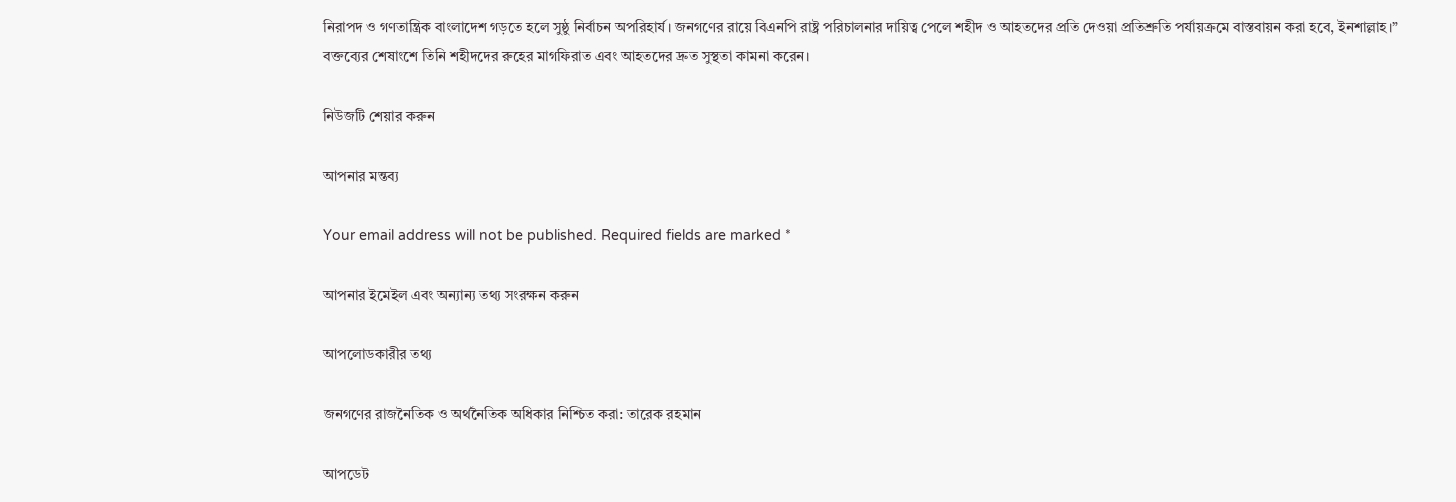নিরাপদ ও গণতান্ত্রিক বাংলাদেশ গড়তে হলে সুষ্ঠু নির্বাচন অপরিহার্য। জনগণের রায়ে বিএনপি রাষ্ট্র পরিচালনার দায়িত্ব পেলে শহীদ ও আহতদের প্রতি দেওয়া প্রতিশ্রুতি পর্যায়ক্রমে বাস্তবায়ন করা হবে, ইনশাল্লাহ।”
বক্তব্যের শেষাংশে তিনি শহীদদের রুহের মাগফিরাত এবং আহতদের দ্রুত সুস্থতা কামনা করেন।

নিউজটি শেয়ার করুন

আপনার মন্তব্য

Your email address will not be published. Required fields are marked *

আপনার ইমেইল এবং অন্যান্য তথ্য সংরক্ষন করুন

আপলোডকারীর তথ্য

জনগণের রাজনৈতিক ও অর্থনৈতিক অধিকার নিশ্চিত করা: তারেক রহমান

আপডেট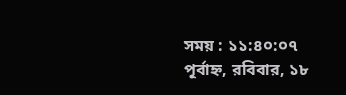সময় : ১১:৪০:০৭ পূর্বাহ্ন, রবিবার, ১৮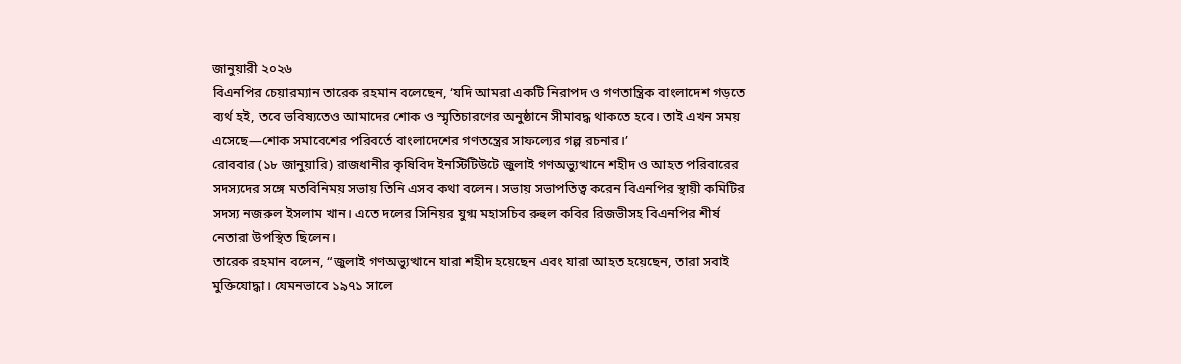জানুয়ারী ২০২৬
বিএনপির চেয়ারম্যান তারেক রহমান বলেছেন, ‘যদি আমরা একটি নিরাপদ ও গণতান্ত্রিক বাংলাদেশ গড়তে ব্যর্থ হই, তবে ভবিষ্যতেও আমাদের শোক ও স্মৃতিচারণের অনুষ্ঠানে সীমাবদ্ধ থাকতে হবে। তাই এখন সময় এসেছে—শোক সমাবেশের পরিবর্তে বাংলাদেশের গণতন্ত্রের সাফল্যের গল্প রচনার।’
রোববার (১৮ জানুয়ারি) রাজধানীর কৃষিবিদ ইনস্টিটিউটে জুলাই গণঅভ্যুত্থানে শহীদ ও আহত পরিবারের সদস্যদের সঙ্গে মতবিনিময় সভায় তিনি এসব কথা বলেন। সভায় সভাপতিত্ব করেন বিএনপির স্থায়ী কমিটির সদস্য নজরুল ইসলাম খান। এতে দলের সিনিয়র যুগ্ম মহাসচিব রুহুল কবির রিজভীসহ বিএনপির শীর্ষ নেতারা উপস্থিত ছিলেন।
তারেক রহমান বলেন, “জুলাই গণঅভ্যুত্থানে যারা শহীদ হয়েছেন এবং যারা আহত হয়েছেন, তারা সবাই মুক্তিযোদ্ধা। যেমনভাবে ১৯৭১ সালে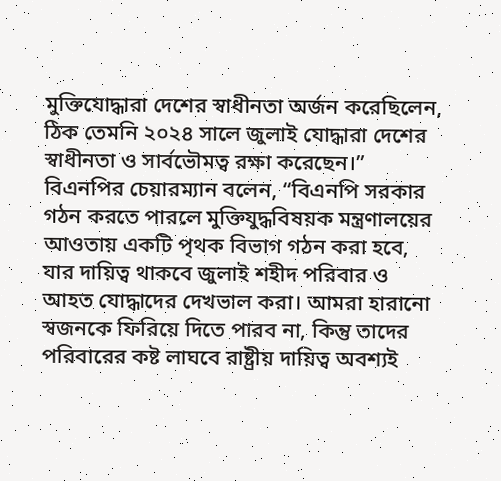মুক্তিযোদ্ধারা দেশের স্বাধীনতা অর্জন করেছিলেন, ঠিক তেমনি ২০২৪ সালে জুলাই যোদ্ধারা দেশের স্বাধীনতা ও সার্বভৌমত্ব রক্ষা করেছেন।”
বিএনপির চেয়ারম্যান বলেন, “বিএনপি সরকার গঠন করতে পারলে মুক্তিযুদ্ধবিষয়ক মন্ত্রণালয়ের আওতায় একটি পৃথক বিভাগ গঠন করা হবে, যার দায়িত্ব থাকবে জুলাই শহীদ পরিবার ও আহত যোদ্ধাদের দেখভাল করা। আমরা হারানো স্বজনকে ফিরিয়ে দিতে পারব না, কিন্তু তাদের পরিবারের কষ্ট লাঘবে রাষ্ট্রীয় দায়িত্ব অবশ্যই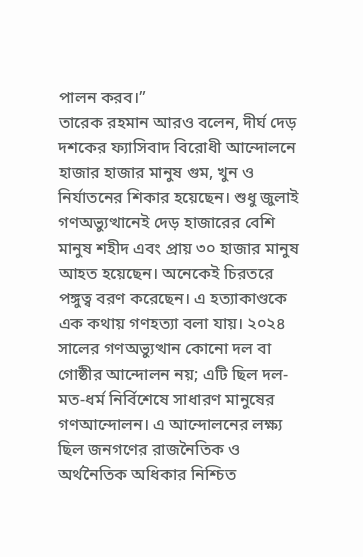পালন করব।”
তারেক রহমান আরও বলেন, দীর্ঘ দেড় দশকের ফ্যাসিবাদ বিরোধী আন্দোলনে হাজার হাজার মানুষ গুম, খুন ও নির্যাতনের শিকার হয়েছেন। শুধু জুলাই গণঅভ্যুত্থানেই দেড় হাজারের বেশি মানুষ শহীদ এবং প্রায় ৩০ হাজার মানুষ আহত হয়েছেন। অনেকেই চিরতরে পঙ্গুত্ব বরণ করেছেন। এ হত্যাকাণ্ডকে এক কথায় গণহত্যা বলা যায়। ২০২৪ সালের গণঅভ্যুত্থান কোনো দল বা গোষ্ঠীর আন্দোলন নয়; এটি ছিল দল-মত-ধর্ম নির্বিশেষে সাধারণ মানুষের গণআন্দোলন। এ আন্দোলনের লক্ষ্য ছিল জনগণের রাজনৈতিক ও অর্থনৈতিক অধিকার নিশ্চিত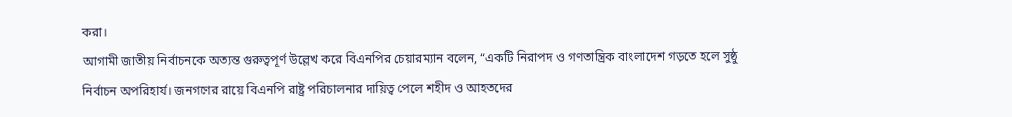করা।
আগামী জাতীয় নির্বাচনকে অত্যন্ত গুরুত্বপূর্ণ উল্লেখ করে বিএনপির চেয়ারম্যান বলেন, “একটি নিরাপদ ও গণতান্ত্রিক বাংলাদেশ গড়তে হলে সুষ্ঠু নির্বাচন অপরিহার্য। জনগণের রায়ে বিএনপি রাষ্ট্র পরিচালনার দায়িত্ব পেলে শহীদ ও আহতদের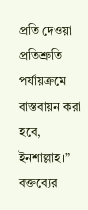প্রতি দেওয়া প্রতিশ্রুতি পর্যায়ক্রমে বাস্তবায়ন করা হবে, ইনশাল্লাহ।”
বক্তব্যের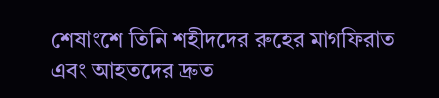শেষাংশে তিনি শহীদদের রুহের মাগফিরাত এবং আহতদের দ্রুত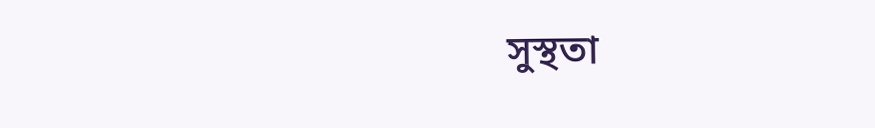সুস্থতা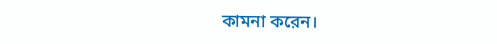কামনা করেন।